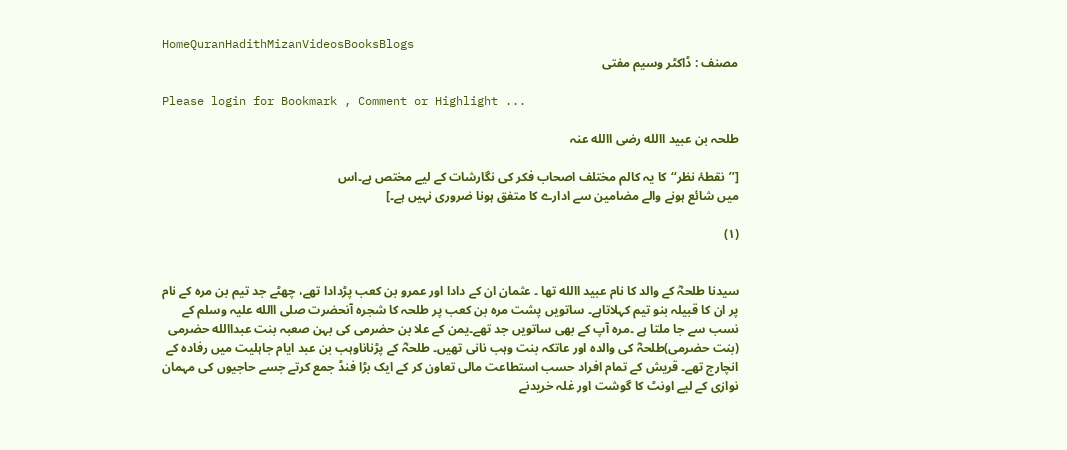HomeQuranHadithMizanVideosBooksBlogs
مصنف : ڈاکٹر وسیم مفتی

Please login for Bookmark , Comment or Highlight ...

طلحہ بن عبید االله رضی االله عنہ

[’’نقطۂ نظر‘‘کا یہ کالم مختلف اصحاب فکر کی نگارشات کے لیے مختص ہے۔اس
میں شائع ہونے والے مضامین سے ادارے کا متفق ہونا ضروری نہیں ہے۔]

(۱)


سیدنا طلحہؓ کے والد کا نام عبید االله تھا ۔ عثمان ان کے دادا اور عمرو بن کعب پڑدادا تھے، چھٹے جد تیم بن مرہ کے نام پر ان کا قبیلہ بنو تیم کہلاتاہے۔ ساتویں پشت مرہ بن کعب پر طلحہ کا شجرہ آنحضرت صلی االله علیہ وسلم کے نسب سے جا ملتا ہے ۔مرہ آپ کے بھی ساتویں جد تھے۔یمن کے علا بن حضرمی کی بہن صعبہ بنت عبداالله حضرمی (بنت حضرمی)طلحہؓ کی والدہ اور عاتکہ بنت وہب نانی تھیں۔ طلحہؓ کے پڑناناوہب بن عبد ایام جاہلیت میں رفادہ کے انچارج تھے۔ قریش کے تمام افراد حسب استطاعت مالی تعاون کر کے ایک بڑا فنڈ جمع کرتے جسے حاجیوں کی مہمان نوازی کے لیے اونٹ کا گوشت اور غلہ خریدنے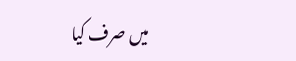میں صرف کیا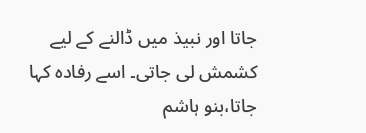جاتا اور نبیذ میں ڈالنے کے لیے کشمش لی جاتی۔ اسے رفادہ کہا جاتا،بنو ہاشم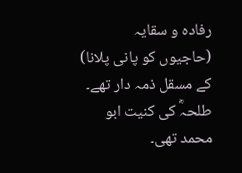رفادہ و سقایہ (حاجیوں کو پانی پلانا) کے مسقل ذمہ دار تھے۔ طلحہؓ کی کنیت ابو محمد تھی۔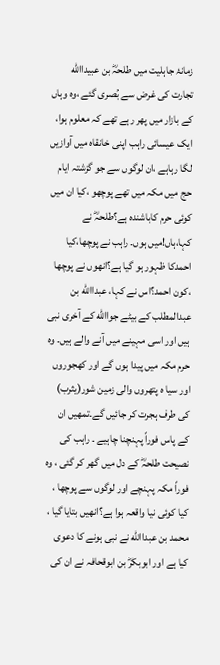زمانۂ جاہلیت میں طلحہؓ بن عبیداالله تجارت کی غرض سے بُصری گئے ،وہ وہاں کے بازار میں پھر رہے تھے کہ معلوم ہوا، ایک عیسائی راہب اپنی خانقاہ میں آوازیں لگا رہاہے ،ان لوگوں سے جو گزشتہ ایام حج میں مکہ میں تھے پوچھو ،کیا ان میں کوئی حرم کاباشندہ ہے؟طلحہؓ نے کہا،ہاں!میں ہوں۔ راہب نے پوچھا،کیا احمدکا ظہور ہو گیا ہے؟انھوں نے پوچھا ،کون احمد؟اس نے کہا، عبداالله بن عبدالمطلب کے بیٹے جواالله کے آخری نبی ہیں اور اسی مہینے میں آنے والے ہیں۔ وہ حرم مکہ میں پیدا ہوں گے اور کھجوروں اور سیا ہ پتھروں والی زمین شور(یثرب) کی طرف ہجرت کر جائیں گے۔تمھیں ان کے پاس فوراً پہنچنا چاہیے ۔ راہب کی نصیحت طلحہؓ کے دل میں گھر کر گئی ، وہ فوراً مکہ پہنچے اور لوگوں سے پوچھا ، کیا کوئی نیا واقعہ ہوا ہے؟انھیں بتایا گیا ، محمد بن عبداالله نے نبی ہونے کا دعوی کیا ہے اور ابوبکرؓ بن ابوقحافہ نے ان کی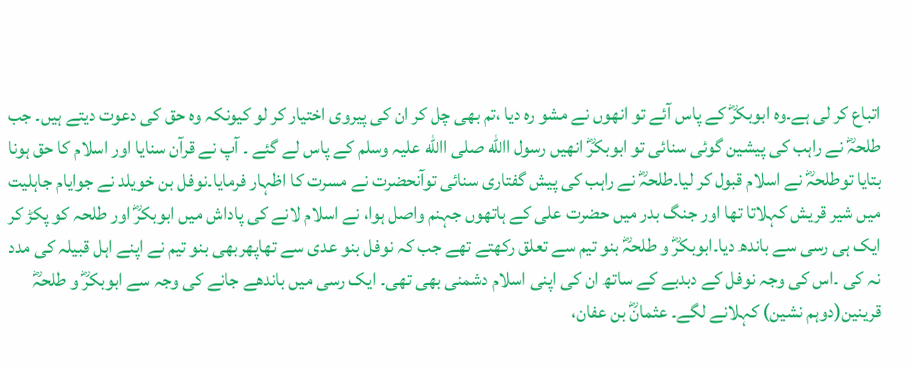اتباع کر لی ہے۔وہ ابوبکرؓ کے پاس آئے تو انھوں نے مشو رہ دیا ،تم بھی چل کر ان کی پیروی اختیار کر لو کیونکہ وہ حق کی دعوت دیتے ہیں۔ جب طلحہؓ نے راہب کی پیشین گوئی سنائی تو ابوبکرؓ انھیں رسول االله صلی االله علیہ وسلم کے پاس لے گئے ۔ آپ نے قرآن سنایا اور اسلام کا حق ہونا بتایا توطلحہؓ نے اسلام قبول کر لیا۔طلحہؓ نے راہب کی پیش گفتاری سنائی توآنحضرت نے مسرت کا اظہار فرمایا۔نوفل بن خویلد نے جوایام جاہلیت میں شیر قریش کہلاتا تھا اور جنگ بدر میں حضرت علی کے ہاتھوں جہنم واصل ہوا، نے اسلام لانے کی پاداش میں ابوبکرؓ اور طلحہ کو پکڑ کر ایک ہی رسی سے باندھ دیا۔ابوبکرؓ و طلحہؓ بنو تیم سے تعلق رکھتے تھے جب کہ نوفل بنو عدی سے تھاپھربھی بنو تیم نے اپنے اہل قبیلہ کی مدد نہ کی ۔اس کی وجہ نوفل کے دبدبے کے ساتھ ان کی اپنی اسلام دشمنی بھی تھی۔ ایک رسی میں باندھے جانے کی وجہ سے ابوبکرؓ و طلحہؓ قرینین(دوہم نشین) کہلانے لگے۔ عثمانؓ بن عفان،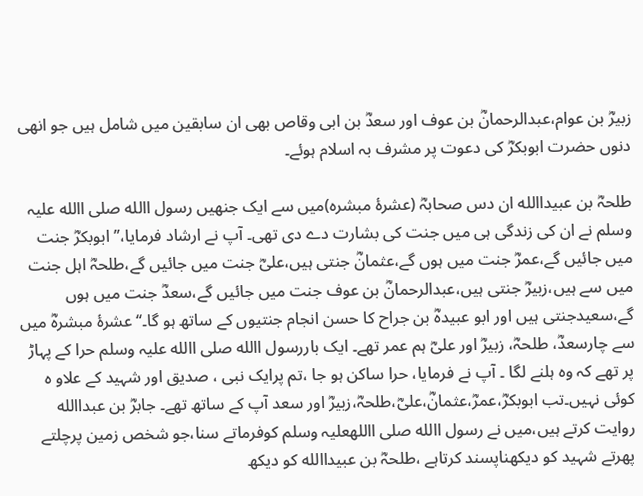زبیرؓ بن عوام،عبدالرحمانؓ بن عوف اور سعدؓ بن ابی وقاص بھی ان سابقین میں شامل ہیں جو انھی دنوں حضرت ابوبکرؓ کی دعوت پر مشرف بہ اسلام ہوئے۔

طلحہؓ بن عبیداالله ان دس صحابہؓ (عشرۂ مبشرہ)میں سے ایک جنھیں رسول االله صلی االله علیہ وسلم نے ان کی زندگی ہی میں جنت کی بشارت دے دی تھی۔ آپ نے ارشاد فرمایا،’’ابوبکرؓ جنت میں جائیں گے،عمرؓ جنت میں ہوں گے،عثمانؓ جنتی ہیں،علیؓ جنت میں جائیں گے،طلحہؓ اہل جنت میں سے ہیں،زبیرؓ جنتی ہیں،عبدالرحمانؓ بن عوف جنت میں جائیں گے،سعدؓ جنت میں ہوں گے،سعیدجنتی ہیں اور ابو عبیدہؓ بن جراح کا حسن انجام جنتیوں کے ساتھ ہو گا۔‘‘عشرۂ مبشرہؓ میں سے چارسعدؓ، طلحہؓ، زبیرؓ اور علیؓ ہم عمر تھے۔ ایک باررسول االله صلی االله علیہ وسلم حرا کے پہاڑ پر تھے کہ وہ ہلنے لگا ۔ آپ نے فرمایا، حرا ساکن ہو جا ،تم پرایک نبی ، صدیق اور شہید کے علاو ہ کوئی نہیں۔تب ابوبکرؓ،عمرؓ،عثمانؓ،علیؓ،طلحہؓ،زبیرؓ اور سعد آپ کے ساتھ تھے۔ جابرؓ بن عبداالله روایت کرتے ہیں،میں نے رسول االله صلی االلهعلیہ وسلم کوفرماتے سنا،جو شخص زمین پرچلتے پھرتے شہید کو دیکھناپسند کرتاہے ،طلحہؓ بن عبیداالله کو دیکھ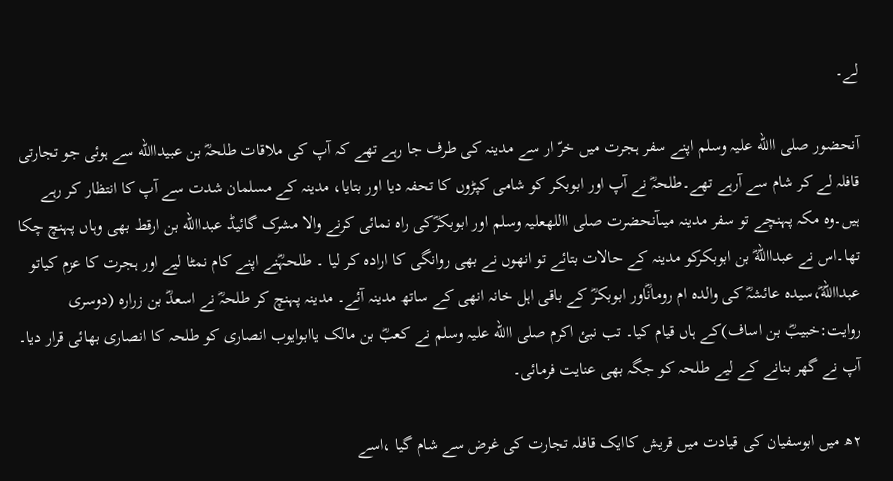لے۔

آنحضور صلی االله علیہ وسلم اپنے سفر ہجرت میں خرّ ار سے مدینہ کی طرف جا رہے تھے کہ آپ کی ملاقات طلحہؓ بن عبیداالله سے ہوئی جو تجارتی قافلہ لے کر شام سے آرہے تھے۔طلحہؓ نے آپ اور ابوبکر کو شامی کپڑوں کا تحفہ دیا اور بتایا، مدینہ کے مسلمان شدت سے آپ کا انتظار کر رہے ہیں۔وہ مکہ پہنچے تو سفر مدینہ میںآنحضرت صلی االلهعلیہ وسلم اور ابوبکرؓکی راہ نمائی کرنے والا مشرک گائیڈ عبداالله بن ارقط بھی وہاں پہنچ چکا تھا۔اس نے عبدااللهؓ بن ابوبکرکو مدینہ کے حالات بتائے تو انھوں نے بھی روانگی کا ارادہ کر لیا ۔ طلحہؓنے اپنے کام نمٹا لیے اور ہجرت کا عزم کیاتو عبدااللهؓ،سیدہ عائشہؓ کی والدہ ام رومانؓاور ابوبکرؓ کے باقی اہل خانہ انھی کے ساتھ مدینہ آئے۔ مدینہ پہنچ کر طلحہؓ نے اسعدؓ بن زرارہ (دوسری روایت:خبیبؓ بن اساف)کے ہاں قیام کیا۔ تب نبئ اکرم صلی االله علیہ وسلم نے کعبؓ بن مالک یاابوایوب انصاری کو طلحہ کا انصاری بھائی قرار دیا۔ آپ نے گھر بنانے کے لیے طلحہ کو جگہ بھی عنایت فرمائی۔

۲ھ میں ابوسفیان کی قیادت میں قریش کاایک قافلہ تجارت کی غرض سے شام گیا ،اسے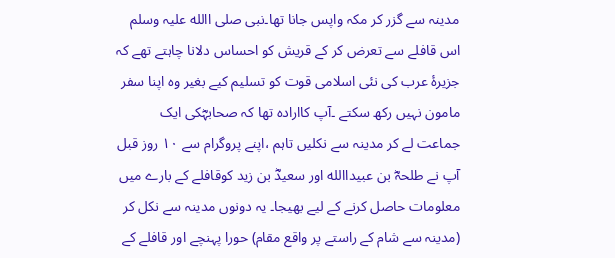مدینہ سے گزر کر مکہ واپس جانا تھا۔نبی صلی االله علیہ وسلم اس قافلے سے تعرض کر کے قریش کو احساس دلانا چاہتے تھے کہ جزیرۂ عرب کی نئی اسلامی قوت کو تسلیم کیے بغیر وہ اپنا سفر مامون نہیں رکھ سکتے ۔آپ کاارادہ تھا کہ صحابہؓکی ایک جماعت لے کر مدینہ سے نکلیں تاہم ،اپنے پروگرام سے ۱۰ روز قبل آپ نے طلحہؓ بن عبیداالله اور سعیدؓ بن زید کوقافلے کے بارے میں معلومات حاصل کرنے کے لیے بھیجا۔ یہ دونوں مدینہ سے نکل کر (مدینہ سے شام کے راستے پر واقع مقام) حورا پہنچے اور قافلے کے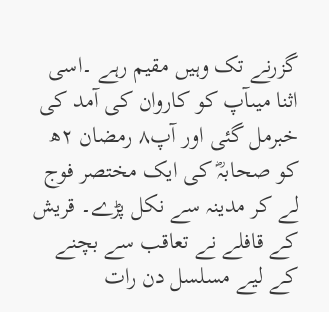گزرنے تک وہیں مقیم رہے ۔اسی اثنا میںآپ کو کاروان کی آمد کی خبرمل گئی اور آپ۸ رمضان ۲ھ کو صحابہؓ کی ایک مختصر فوج لے کر مدینہ سے نکل پڑے۔ قریش کے قافلے نے تعاقب سے بچنے کے لیے مسلسل دن رات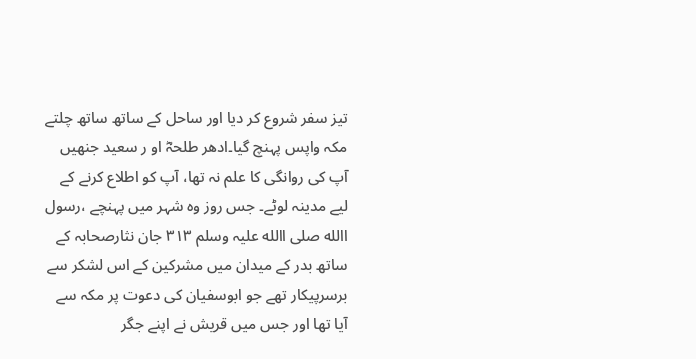تیز سفر شروع کر دیا اور ساحل کے ساتھ ساتھ چلتے مکہ واپس پہنچ گیا۔ادھر طلحہؓ او ر سعید جنھیں آپ کی روانگی کا علم نہ تھا، آپ کو اطلاع کرنے کے لیے مدینہ لوٹے۔ جس روز وہ شہر میں پہنچے ،رسول االله صلی االله علیہ وسلم ۳۱۳ جان نثارصحابہ کے ساتھ بدر کے میدان میں مشرکین کے اس لشکر سے برسرپیکار تھے جو ابوسفیان کی دعوت پر مکہ سے آیا تھا اور جس میں قریش نے اپنے جگر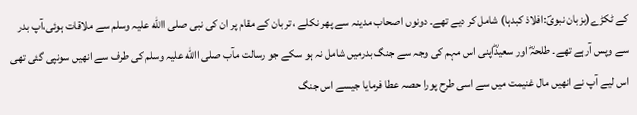کے ٹکڑے(بزبان نبویؐ:افلاذ کبدہا) شامل کر دیے تھے۔ دونوں اصحاب مدینہ سے پھر نکلے ، تربان کے مقام پر ان کی نبی صلی االله علیہ وسلم سے ملاقات ہوئی،آپ بدر سے وپس آرہے تھے۔ طلحہؓ اور سعیدؓاپنی اس مہم کی وجہ سے جنگ بدرمیں شامل نہ ہو سکے جو رسالت مآب صلی االله علیہ وسلم کی طرف سے انھیں سونپی گئی تھی اس لیے آپ نے انھیں مال غنیمت میں سے اسی طرح پورا حصہ عطا فرمایا جیسے اس جنگ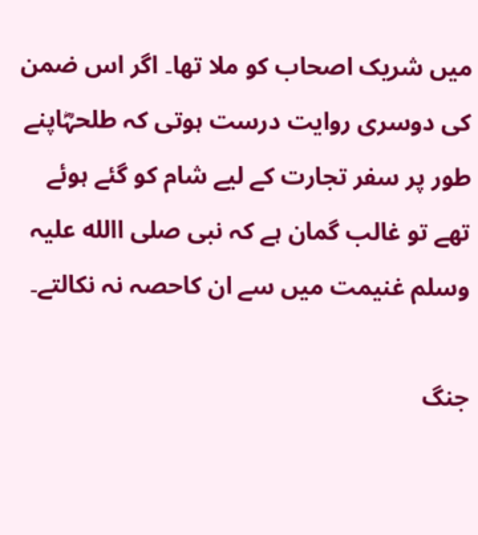میں شریک اصحاب کو ملا تھا۔ اگر اس ضمن کی دوسری روایت درست ہوتی کہ طلحہؓاپنے طور پر سفر تجارت کے لیے شام کو گئے ہوئے تھے تو غالب گمان ہے کہ نبی صلی االله علیہ وسلم غنیمت میں سے ان کاحصہ نہ نکالتے۔

جنگ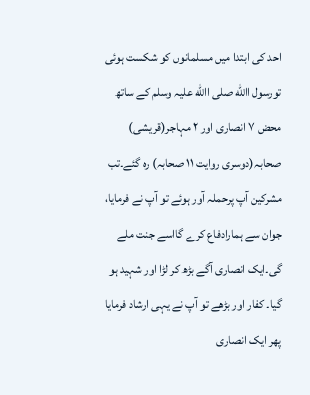احد کی ابتدا میں مسلمانوں کو شکست ہوئی تورسول االله صلی االله علیہ وسلم کے ساتھ محض ۷ انصاری اور ۲ مہاجر(قریشی) صحابہ(دوسری روایت ۱۱ صحابہ) رہ گئے۔تب مشرکین آپ پرحملہ آور ہوئے تو آپ نے فرمایا، جوان سے ہمارادفاع کرے گااسے جنت ملے گی۔ایک انصاری آگے بڑھ کر لڑا اور شہید ہو گیا۔ کفار اور بڑھے تو آپ نے یہی ارشاد فرمایا پھر ایک انصاری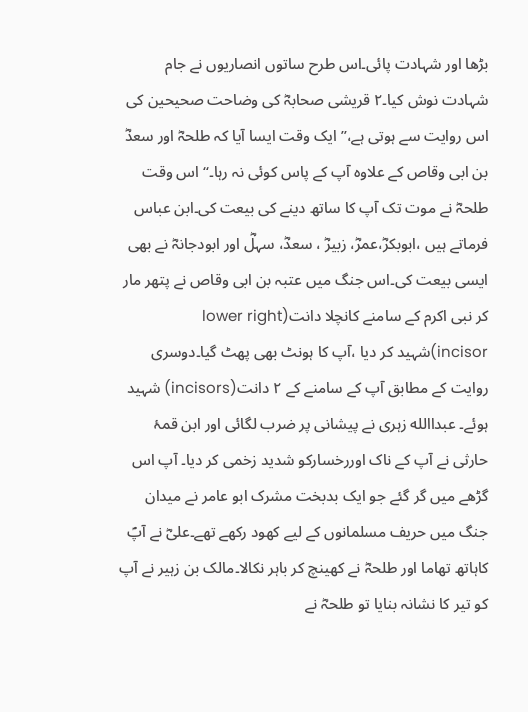بڑھا اور شہادت پائی۔اس طرح ساتوں انصاریوں نے جام شہادت نوش کیا۔۲ قریشی صحابہؓ کی وضاحت صحیحین کی اس روایت سے ہوتی ہے،’’ ایک وقت ایسا آیا کہ طلحہؓ اور سعدؓ بن ابی وقاص کے علاوہ آپ کے پاس کوئی نہ رہا۔‘‘ اس وقت طلحہؓ نے موت تک آپ کا ساتھ دینے کی بیعت کی۔ابن عباس فرماتے ہیں ،ابوبکرؓ،عمرؓ، زبیرؓ ، سعدؓ، سہلؓ اور ابودجانہؓ نے بھی ایسی بیعت کی۔اس جنگ میں عتبہ بن ابی وقاص نے پتھر مار کر نبی اکرم کے سامنے کانچلا دانت(lower right incisor)شہید کر دیا ،آپ کا ہونٹ بھی پھٹ گیا۔دوسری روایت کے مطابق آپ کے سامنے کے ۲ دانت(incisors) شہید ہوئے۔ عبداالله زہری نے پیشانی پر ضرب لگائی اور ابن قمۂ حارثی نے آپ کے ناک اوررخسارکو شدید زخمی کر دیا۔ آپ اس گڑھے میں گر گئے جو ایک بدبخت مشرک ابو عامر نے میدان جنگ میں حریف مسلمانوں کے لیے کھود رکھے تھے۔علیؓ نے آپؐ کاہاتھ تھاما اور طلحہؓ نے کھینچ کر باہر نکالا۔مالک بن زہیر نے آپ کو تیر کا نشانہ بنایا تو طلحہؓ نے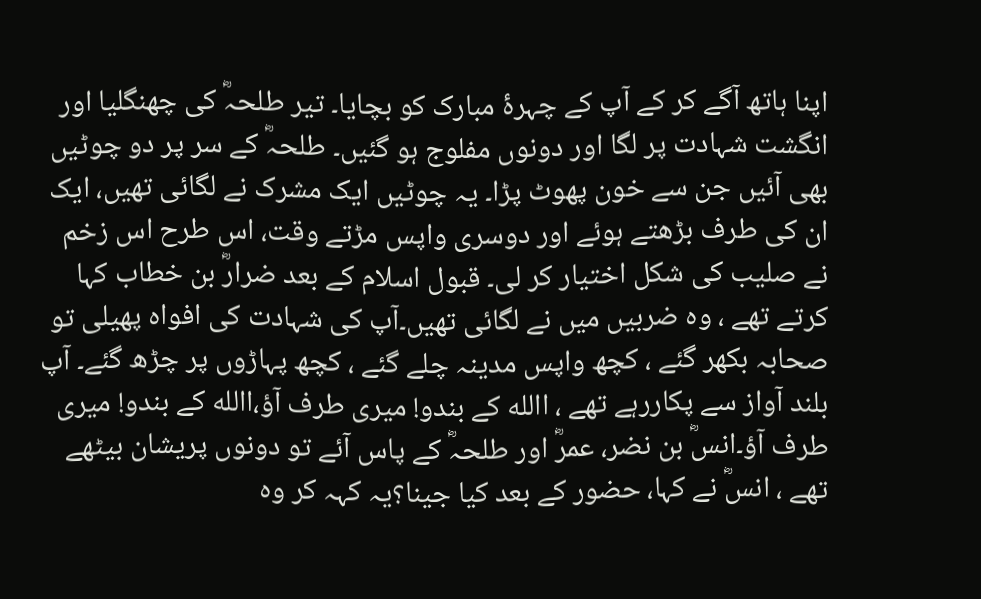اپنا ہاتھ آگے کر کے آپ کے چہرۂ مبارک کو بچایا۔ تیر طلحہؓ کی چھنگلیا اور انگشت شہادت پر لگا اور دونوں مفلوج ہو گئیں۔ طلحہؓ کے سر پر دو چوٹیں بھی آئیں جن سے خون پھوٹ پڑا۔ یہ چوٹیں ایک مشرک نے لگائی تھیں، ایک ان کی طرف بڑھتے ہوئے اور دوسری واپس مڑتے وقت، اس طرح اس زخم نے صلیب کی شکل اختیار کر لی۔ قبول اسلام کے بعد ضرارؓ بن خطاب کہا کرتے تھے ، وہ ضربیں میں نے لگائی تھیں۔آپ کی شہادت کی افواہ پھیلی تو صحابہ بکھر گئے ، کچھ واپس مدینہ چلے گئے ، کچھ پہاڑوں پر چڑھ گئے۔ آپ بلند آواز سے پکاررہے تھے ، االله کے بندو! میری طرف آؤ،االله کے بندو! میری طرف آؤ۔انسؓ بن نضر، عمرؓ اور طلحہؓ کے پاس آئے تو دونوں پریشان بیٹھے تھے ، انسؓ نے کہا، حضور کے بعد کیا جینا؟یہ کہہ کر وہ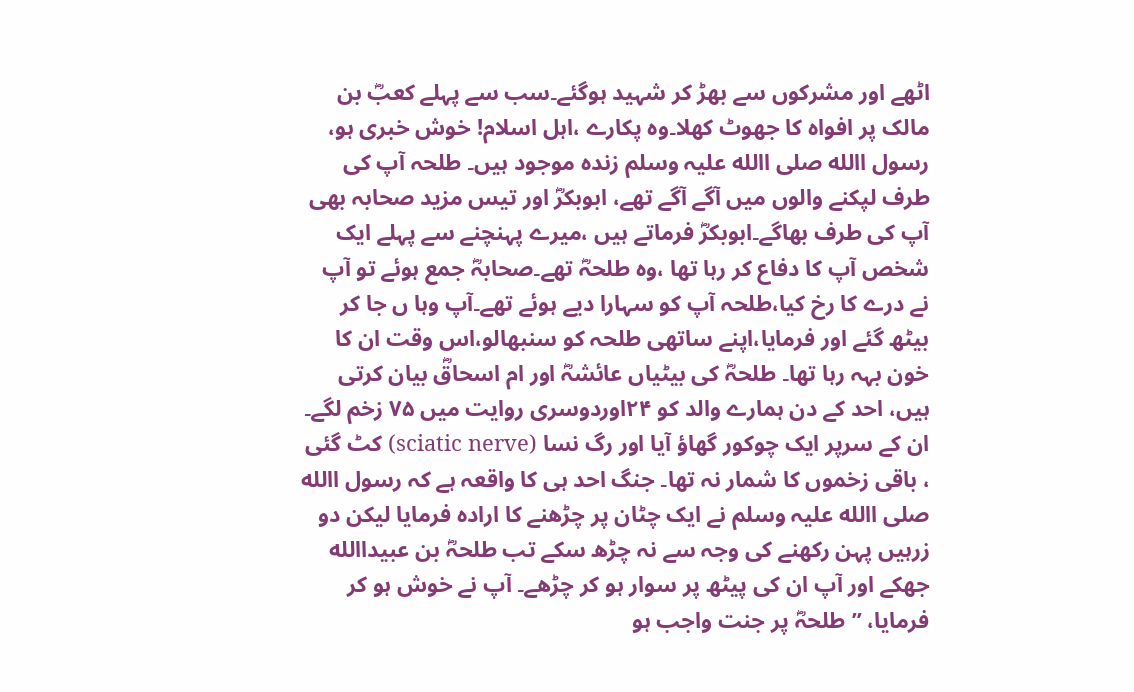اٹھے اور مشرکوں سے بھڑ کر شہید ہوگئے۔سب سے پہلے کعبؓ بن مالک پر افواہ کا جھوٹ کھلا۔وہ پکارے ،اہل اسلام! خوش خبری ہو، رسول االله صلی االله علیہ وسلم زندہ موجود ہیں۔ طلحہ آپ کی طرف لپکنے والوں میں آگے آگے تھے، ابوبکرؓ اور تیس مزید صحابہ بھی آپ کی طرف بھاگے۔ابوبکرؓ فرماتے ہیں ،میرے پہنچنے سے پہلے ایک شخص آپ کا دفاع کر رہا تھا ،وہ طلحہؓ تھے۔صحابہؓ جمع ہوئے تو آپ نے درے کا رخ کیا،طلحہ آپ کو سہارا دیے ہوئے تھے۔آپ وہا ں جا کر بیٹھ گئے اور فرمایا،اپنے ساتھی طلحہ کو سنبھالو،اس وقت ان کا خون بہہ رہا تھا۔ طلحہؓ کی بیٹیاں عائشہؓ اور ام اسحاقؓ بیان کرتی ہیں، احد کے دن ہمارے والد کو ۲۴اوردوسری روایت میں ۷۵ زخم لگے۔ ان کے سرپر ایک چوکور گھاؤ آیا اور رگ نسا (sciatic nerve) کٹ گئی ، باقی زخموں کا شمار نہ تھا۔ جنگ احد ہی کا واقعہ ہے کہ رسول االله صلی االله علیہ وسلم نے ایک چٹان پر چڑھنے کا ارادہ فرمایا لیکن دو زرہیں پہن رکھنے کی وجہ سے نہ چڑھ سکے تب طلحہؓ بن عبیداالله جھکے اور آپ ان کی پیٹھ پر سوار ہو کر چڑھے۔ آپ نے خوش ہو کر فرمایا، ’’طلحہؓ پر جنت واجب ہو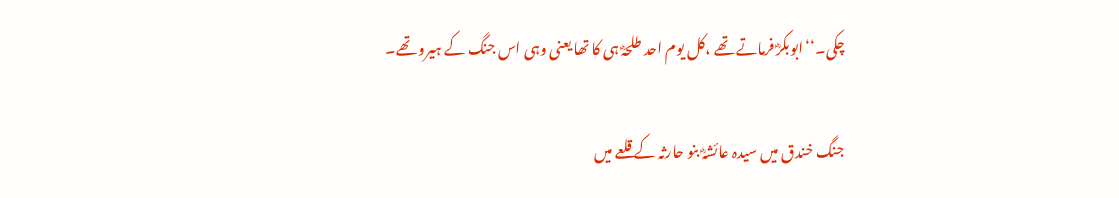چکی۔‘‘ابوبکرؓ فرماتے تھے ،کل یوم احد طلحہؓ ہی کا تھا یعنی وہی اس جنگ کے ہیرو تھے۔

جنگ خندق میں سیدہ عائشہؓ بنو حارثہ کے قلعے میں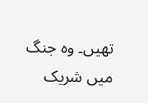تھیں۔ وہ جنگ میں شریک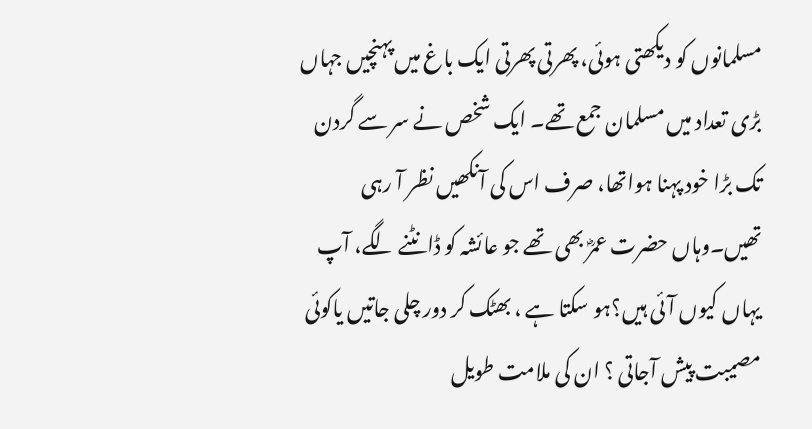مسلمانوں کو دیکھتی ہوئی، پھرتی پھرتی ایک باغ میں پہنچیں جہاں بڑی تعداد میں مسلمان جمع تھے۔ ایک شخص نے سر سے گردن تک بڑا خود پہنا ہواتھا، صرف اس کی آنکھیں نظر آ رہی تھیں۔وہاں حضرت عمرؓ بھی تھے جو عائشہ کو ڈانٹنے لگے، آپ یہاں کیوں آئی ہیں؟ہو سکتا ہے ، بھٹک کر دور چلی جاتیں یاکوئی مصیبت پیش آجاتی ؟ ان کی ملامت طویل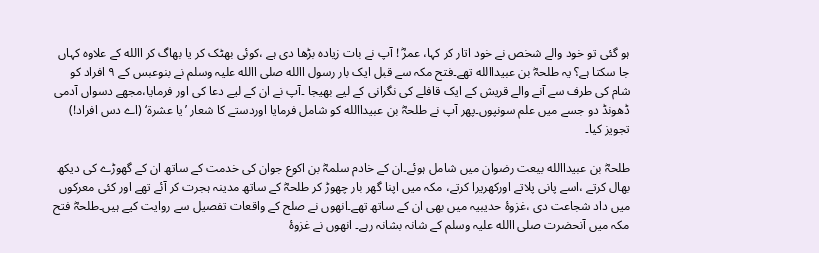ہو گئی تو خود والے شخص نے خود اتار کر کہا، عمرؓ ! آپ نے بات زیادہ بڑھا دی ہے ،کوئی بھٹک کر یا بھاگ کر االله کے علاوہ کہاں جا سکتا ہے؟ یہ طلحہؓ بن عبیداالله تھے۔فتح مکہ سے قبل ایک بار رسول االله صلی االله علیہ وسلم نے بنوعبس کے ۹ افراد کو شام کی طرف سے آنے والے قریش کے ایک قافلے کی نگرانی کے لیے بھیجا ۔آپ نے ان کے لیے دعا کی اور فرمایا،مجھے دسواں آدمی ڈھونڈ دو جسے میں علم سونپوں۔پھر آپ نے طلحہؓ بن عبیداالله کو شامل فرمایا اوردستے کا شعار ’یا عشرۃ‘ (اے دس افراد!) تجویز کیا۔

طلحہؓ بن عبیداالله بیعت رضوان میں شامل ہوئے۔ان کے خادم سلمہؓ بن اکوع جوان کی خدمت کے ساتھ ان کے گھوڑے کی دیکھ بھال کرتے ،اسے پانی پلاتے اورکھریرا کرتے، مکہ میں اپنا گھر بار چھوڑ کر طلحہؓ کے ساتھ مدینہ ہجرت کر آئے تھے اور کئی معرکوں میں داد شجاعت دی ،غزوۂ حدیبیہ میں بھی ان کے ساتھ تھے۔انھوں نے صلح کے واقعات تفصیل سے روایت کیے ہیں۔طلحہؓ فتح مکہ میں آنحضرت صلی االله علیہ وسلم کے شانہ بشانہ رہے۔ انھوں نے غزوۂ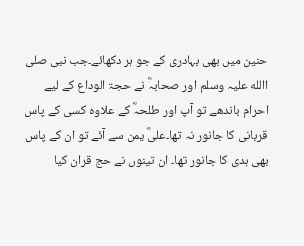حنین میں بھی بہادری کے جو ہر دکھائے۔جب نبی صلی االله علیہ وسلم اور صحابہؓ نے حجۃ الوداع کے لیے احرام باندھے تو آپ اور طلحہؓ کے علاوہ کسی کے پاس قربانی کا جانور نہ تھا۔علیؓ یمن سے آئے تو ان کے پاس بھی ہدی کا جانور تھا۔ ان تینوں نے حج قران کیا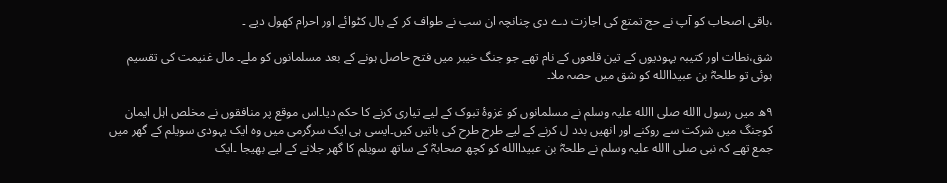،باقی اصحاب کو آپ نے حج تمتع کی اجازت دے دی چنانچہ ان سب نے طواف کر کے بال کٹوائے اور احرام کھول دیے ۔

شق،نطات اور کتیبہ یہودیوں کے تین قلعوں کے نام تھے جو جنگ خیبر میں فتح حاصل ہونے کے بعد مسلمانوں کو ملے۔ مال غنیمت کی تقسیم ہوئی تو طلحہؓ بن عبیداالله کو شق میں حصہ ملا۔

۹ھ میں رسول االله صلی االله علیہ وسلم نے مسلمانوں کو غزوۂ تبوک کے لیے تیاری کرنے کا حکم دیا۔اس موقع پر منافقوں نے مخلص اہل ایمان کوجنگ میں شرکت سے روکنے اور انھیں بدد ل کرنے کے لیے طرح طرح کی باتیں کیں۔ایسی ہی ایک سرگرمی میں وہ ایک یہودی سویلم کے گھر میں جمع تھے کہ نبی صلی االله علیہ وسلم نے طلحہؓ بن عبیداالله کو کچھ صحابہؓ کے ساتھ سویلم کا گھر جلانے کے لیے بھیجا ۔ایک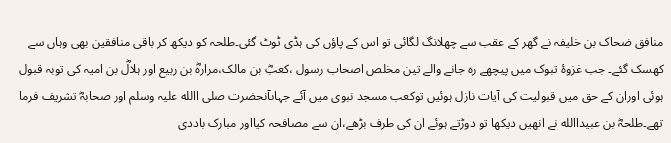منافق ضحاک بن خلیفہ نے گھر کے عقب سے چھلانگ لگائی تو اس کے پاؤں کی ہڈی ٹوٹ گئی۔طلحہ کو دیکھ کر باقی منافقین بھی وہاں سے کھسک گئے۔ جب غزوۂ تبوک میں پیچھے رہ جانے والے تین مخلص اصحاب رسول ،کعبؓ بن مالک،مرارہؓ بن ربیع اور ہلالؓ بن امیہ کی توبہ قبول ہوئی اوران کے حق میں قبولیت کی آیات نازل ہوئیں توکعب مسجد نبوی میں آئے جہاںآنحضرت صلی االله علیہ وسلم اور صحابہؓ تشریف فرما تھے۔طلحہؓ بن عبیداالله نے انھیں دیکھا تو دوڑتے ہوئے ان کی طرف بڑھے،ان سے مصافحہ کیااور مبارک باددی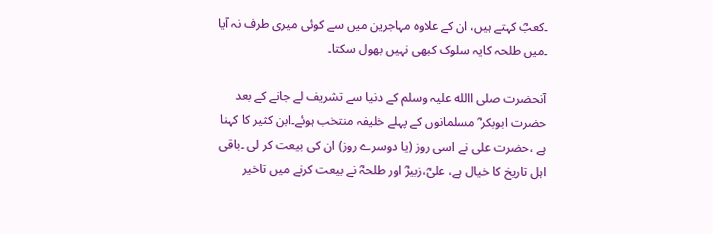۔کعبؓ کہتے ہیں، ان کے علاوہ مہاجرین میں سے کوئی میری طرف نہ آیا ۔میں طلحہ کایہ سلوک کبھی نہیں بھول سکتا۔

آنحضرت صلی االله علیہ وسلم کے دنیا سے تشریف لے جانے کے بعد حضرت ابوبکر ؓ مسلمانوں کے پہلے خلیفہ منتخب ہوئے۔ابن کثیر کا کہنا ہے ،حضرت علی نے اسی روز (یا دوسرے روز) ان کی بیعت کر لی ۔باقی اہل تاریخ کا خیال ہے، علیؓ،زبیرؓ اور طلحہؓ نے بیعت کرنے میں تاخیر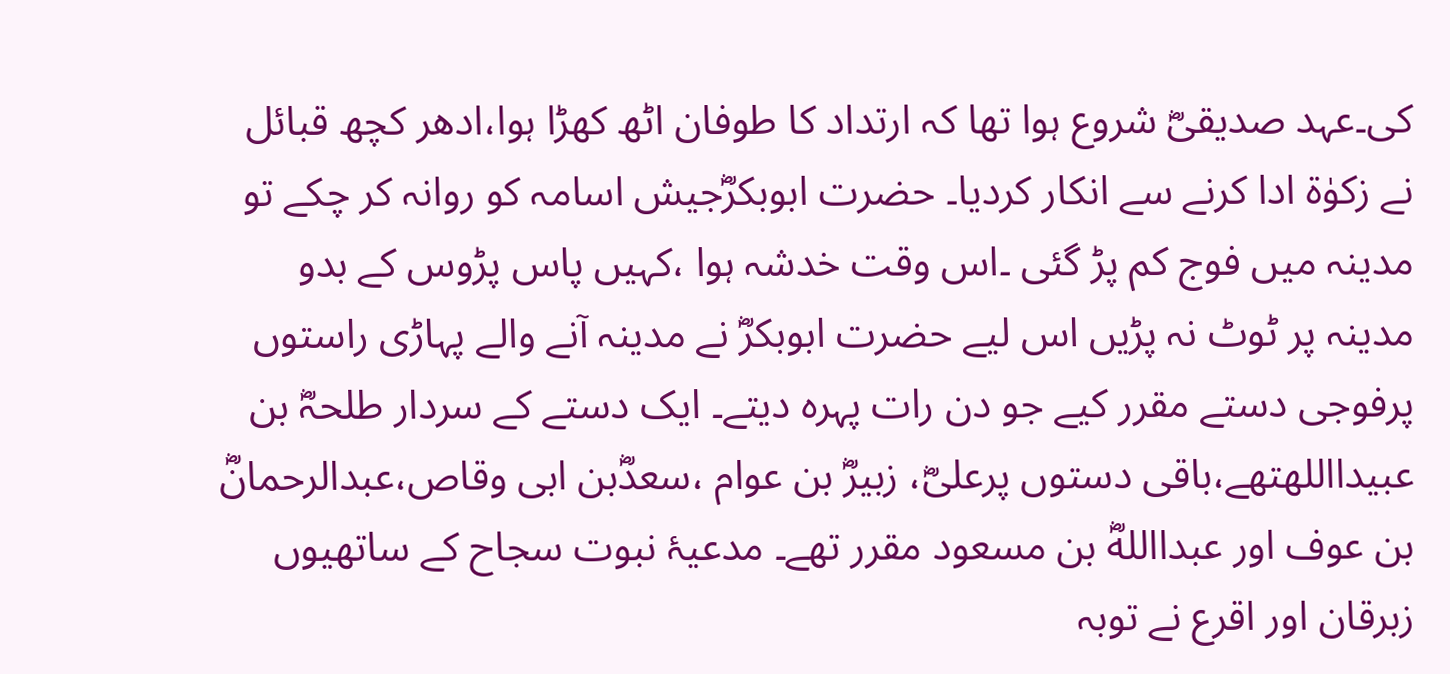کی۔عہد صدیقیؓ شروع ہوا تھا کہ ارتداد کا طوفان اٹھ کھڑا ہوا،ادھر کچھ قبائل نے زکوٰۃ ادا کرنے سے انکار کردیا۔ حضرت ابوبکرؓجیش اسامہ کو روانہ کر چکے تو مدینہ میں فوج کم پڑ گئی ۔اس وقت خدشہ ہوا ،کہیں پاس پڑوس کے بدو مدینہ پر ٹوٹ نہ پڑیں اس لیے حضرت ابوبکرؓ نے مدینہ آنے والے پہاڑی راستوں پرفوجی دستے مقرر کیے جو دن رات پہرہ دیتے۔ ایک دستے کے سردار طلحہؓ بن عبیدااللهتھے،باقی دستوں پرعلیؓ، زبیرؓ بن عوام ،سعدؓبن ابی وقاص،عبدالرحمانؓ بن عوف اور عبدااللهؓ بن مسعود مقرر تھے۔ مدعیۂ نبوت سجاح کے ساتھیوں زبرقان اور اقرع نے توبہ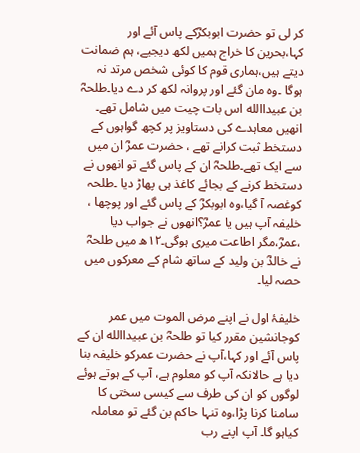کر لی تو حضرت ابوبکرؓکے پاس آئے اور کہا،بحرین کا خراج ہمیں لکھ دیجیے، ہم ضمانت دیتے ہیں،ہماری قوم کا کوئی شخص مرتد نہ ہوگا ۔وہ مان گئے اور پروانہ لکھ کر دے دیا۔طلحہؓ بن عبیداالله اس بات چیت میں شامل تھے۔ انھیں معاہدے کی دستاویز پر کچھ گواہوں کے دستخط ثبت کرانے تھے ، حضرت عمرؓ ان میں سے ایک تھے۔طلحہؓ ان کے پاس گئے تو انھوں نے دستخط کرنے کے بجائے کاغذ ہی پھاڑ دیا ۔طلحہ کوغصہ آ گیا،وہ ابوبکرؓ کے پاس گئے اور پوچھا ، خلیفہ آپ ہیں یا عمرؓ؟انھوں نے جواب دیا ،عمرؓ،مگر اطاعت میری ہوگی۔۱۲ھ میں طلحہؓ نے خالدؓ بن ولید کے ساتھ شام کے معرکوں میں حصہ لیا۔

خلیفۂ اول نے اپنے مرض الموت میں عمر کوجانشین مقرر کیا تو طلحہؓ بن عبیداالله ان کے پاس آئے اور کہا،آپ نے حضرت عمرکو خلیفہ بنا دیا ہے حالانکہ آپ کو معلوم ہے، آپ کے ہوتے ہوئے لوگوں کو ان کی طرف سے کیسی سختی کا سامنا کرنا پڑا،وہ تنہا حاکم بن گئے تو معاملہ کیاہو گا۔ آپ اپنے رب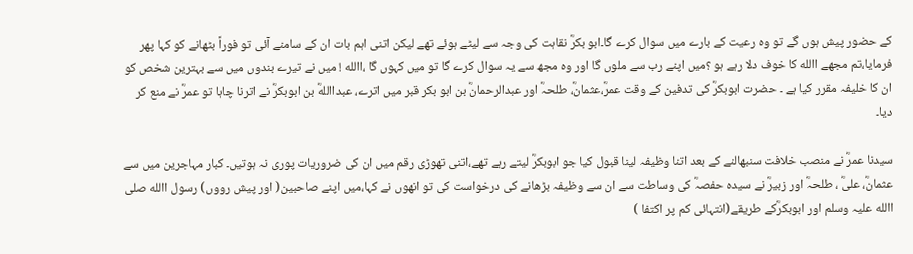کے حضور پیش ہوں گے تو وہ رعیت کے بارے میں سوال کرے گا۔ابو بکرؓ نقاہت کی وجہ سے لیٹے ہوئے تھے لیکن اتنی اہم بات ان کے سامنے آئی تو فوراً بٹھانے کو کہا پھر فرمایا،تم مجھے االله کا خوف دلا رہے ہو ؟میں اپنے رب سے ملوں گا اور وہ مجھ سے یہ سوال کرے گا تو میں کہوں گا ،االله ! میں نے تیرے بندوں میں سے بہترین شخص کو ان کا خلیفہ مقرر کیا ہے ۔ حضرت ابوبکرؓ کی تدفین کے وقت عمرؓ،عثمانؓ، طلحہؓ اور عبدالرحمانؓ بن ابو بکر قبر میں اترے، عبدااللهؓ بن ابوبکرؓ نے اترنا چاہا تو عمرؓ نے منع کر دیا۔

سیدنا عمرؓ نے منصب خلافت سنبھالنے کے بعد اتنا وظیفہ لینا قبول کیا جو ابوبکرؓ لیتے رہے تھے،اتنی تھوڑی رقم میں ان کی ضروریات پوری نہ ہوتیں۔ کبار مہاجرین میں سے عثمانؓ، علیؓ ، طلحہؓ اور زبیرؓ نے سیدہ حفصہؓ کی وساطت سے ان سے وظیفہ بڑھانے کی درخواست کی تو انھوں نے کہا،میں اپنے صاحبین( اور پیش رووں) رسول االله صلی االله علیہ وسلم اور ابوبکرؓکے طریقے(انتہائی کم پر اکتفا )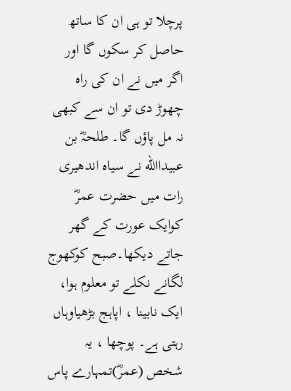پرچلا تو ہی ان کا ساتھ حاصل کر سکوں گا اور اگر میں نے ان کی راہ چھوڑ دی تو ان سے کبھی نہ مل پاؤں گا۔ طلحہؓ بن عبیداالله نے سیاہ اندھیری رات میں حضرت عمرؓ کوایک عورت کے گھر جاتے دیکھا۔صبح کوکھوج لگانے نکلے تو معلوم ہوا، ایک نابینا ، اپاہج بڑھیاوہاں رہتی ہے۔ پوچھا ، یہ شخص (عمرؓ)تمہارے پاس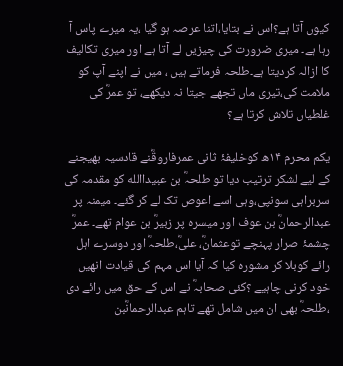کیوں آتا ہے؟اس نے بتایا،اتنا عرصہ ہو گیا ،یہ میرے پاس آ رہا ہے۔ میری ضرورت کی چیزیں لے آتا ہے اور میری تکالیف کا ازالہ کردیتا ہے۔طلحہ فرماتے ہیں ، میں نے اپنے آپ کو ملامت کی،تیری ماں تجھے جیتا نہ دیکھے، تو عمرؓ کی غلطیاں تلاش کرتا ہے؟

یکم محرم ۱۴ھ کوخلیفۂ ثانی عمرفاروقؓنے قادسیہ بھیجنے کے لیے لشکر ترتیب دیا تو طلحہؓ بن عبیداالله کو مقدمہ کی سربراہی سونپی،وہی اسے اعوص تک لے کر گئے۔ میمنہ پر عبدالرحمانؓ بن عوف اور میسرہ پر زبیرؓ بن عوام تھے۔ عمرؓ چشمۂ صرار پہنچے توعثمانؓ، علیؓ،طلحہؓ اور دوسرے اہل رائے کوبلا کر مشورہ کیا کہ آیا اس مہم کی قیادت انھیں خود کرنی چاہیے ؟کئی صحابہؓ نے اس کے حق میں رائے دی ،طلحہؓ بھی ان میں شامل تھے تاہم عبدالرحمانؓبن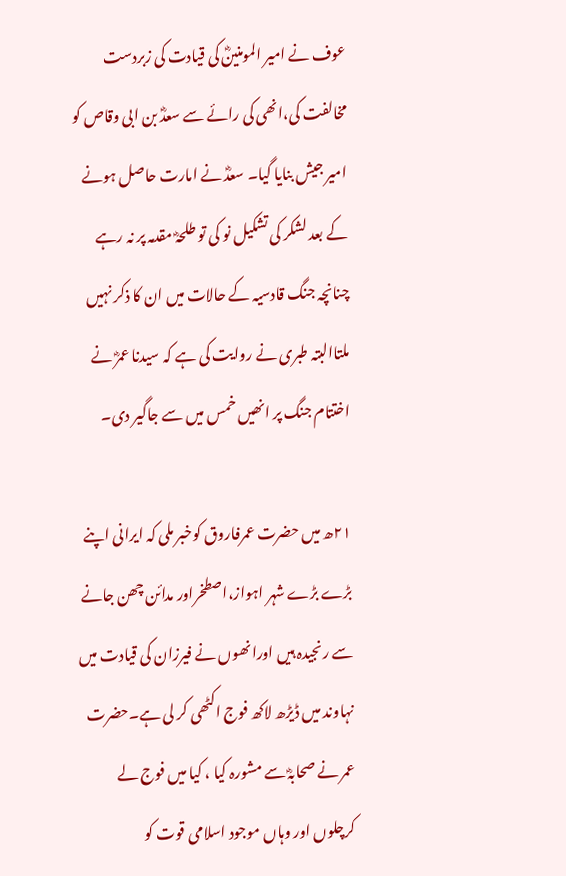عوف نے امیر المومنینؓ کی قیادت کی زبردست مخالفت کی،انھی کی رائے سے سعدؓ بن ابی وقاص کو امیر جیش بنایا گیا۔ سعدؓ نے امارت حاصل ہونے کے بعد لشکر کی تشکیل نو کی تو طلحہؓ مقدمہ پر نہ رہے چنانچہ جنگ قادسیہ کے حالات میں ان کا ذکر نہیں ملتاالبتہ طبری نے روایت کی ہے کہ سیدنا عمرؓ نے اختتام جنگ پر انھیں خمس میں سے جاگیر دی۔

۲۱ھ میں حضرت عمرفاروق کوخبر ملی کہ ایرانی اپنے بڑے بڑے شہر اہواز،اصطخراور مدائن چھن جانے سے رنجیدہ ہیں اورانھوں نے فیرزان کی قیادت میں نہاوند میں ڈیڑھ لاکھ فوج اکٹھی کر لی ہے۔حضرت عمر نے صحابہؓ سے مشورہ کیا ، کیا میں فوج لے کرچلوں اور وہاں موجود اسلامی قوت کو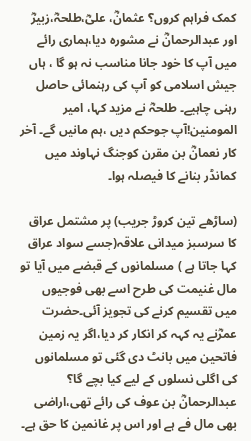کمک فراہم کروں؟ عثمانؓ، علیؓ،طلحہؓ،زبیرؓ اور عبدالرحمانؓ نے مشورہ دیا،ہماری رائے میں آپ کا خود جانا مناسب نہ ہو گا ، ہاں جیش اسلامی کو آپ کی رہنمائی حاصل رہنی چاہیے۔ طلحہؓ نے مزید کہا، امیر المومنین!آپ جوحکم دیں ،ہم مانیں گے۔ آخر کار نعمانؓ بن مقرن کوجنگ نہاوند میں کمانڈر بنانے کا فیصلہ ہوا۔

(ساڑھے تین کروڑ جریب) پر مشتمل عراق کا سرسبز میدانی علاقہ(جسے سواد عراق کہا جاتا ہے ) مسلمانوں کے قبضے میں آیا تو مال غنیمت کی طرح اسے بھی فوجیوں میں تقسیم کرنے کی تجویز آئی۔حضرت عمرؓنے یہ کہہ کر انکار کر دیا،اگر یہ زمین فاتحین میں بانٹ دی گئی تو مسلمانوں کی اگلی نسلوں کے لیے کیا بچے گا؟ عبدالرحمانؓ بن عوف کی رائے تھی،اراضی بھی مال فے ہے اور اس پر غانمین کا حق ہے۔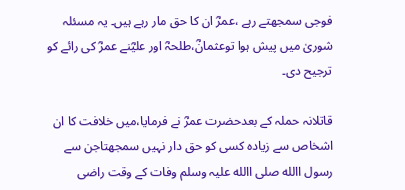فوجی سمجھتے رہے ،عمرؓ ان کا حق مار رہے ہیں۔ یہ مسئلہ شوریٰ میں پیش ہوا توعثمانؓ،طلحہؓ اور علیؓنے عمرؓ کی رائے کو ترجیح دی۔

قاتلانہ حملہ کے بعدحضرت عمرؓ نے فرمایا،میں خلافت کا ان اشخاص سے زیادہ کسی کو حق دار نہیں سمجھتاجن سے رسول االله صلی االله علیہ وسلم وفات کے وقت راضی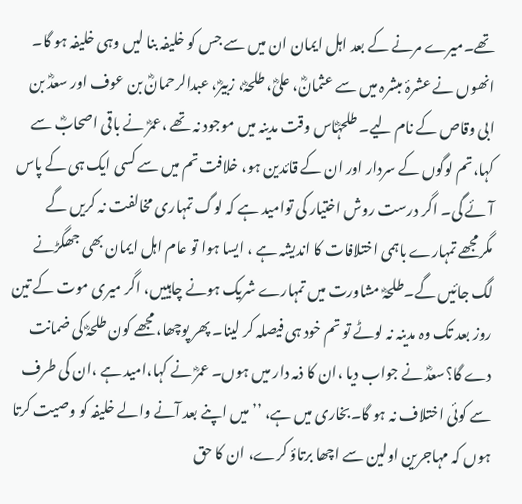تھے۔میرے مرنے کے بعد اہل ایمان ان میں سے جس کو خلیفہ بنا لیں وہی خلیفہ ہو گا۔ انھوں نے عشرۂ مبشرہ میں سے عثمانؓ، علیؓ، طلحہؓ، زبیرؓ، عبدالرحمانؓ بن عوف اور سعدؓ بن ابی وقاص کے نام لیے۔ طلحہؓاس وقت مدینہ میں موجود نہ تھے ،عمرؓ نے باقی اصحابؓ سے کہا،تم لوگوں کے سردار اور ان کے قائدین ہو، خلافت تم میں سے کسی ایک ہی کے پاس آئے گی۔ اگر درست روش اختیار کی توامید ہے کہ لوگ تمہاری مخالفت نہ کریں گے مگرمجھے تمہارے باہمی اختلافات کا اندیشہ ہے ، ایسا ہوا تو عام اہل ایمان بھی جھگڑنے لگ جائیں گے۔طلحہؓ مشاورت میں تمہارے شریک ہونے چاہییں، اگر میری موت کے تین روز بعد تک وہ مدینہ نہ لوٹے تو تم خود ہی فیصلہ کر لینا۔ پھر پوچھا، مجھے کون طلحہؓ کی ضمانت دے گا؟سعدؓ نے جواب دیا ،ان کا ذمہ دار میں ہوں۔ عمرؓ نے کہا،امید ہے ،ان کی طرف سے کوئی اختلاف نہ ہو گا۔بخاری میں ہے، ’’میں اپنے بعد آنے والے خلیفہ کو وصیت کرتا ہوں کہ مہاجرین اولین سے اچھا برتاؤ کرے، ان کا حق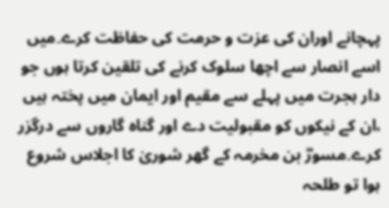پہچانے اوران کی عزت و حرمت کی حفاظت کرے۔میں اسے انصار سے اچھا سلوک کرنے کی تلقین کرتا ہوں جو دار ہجرت میں پہلے سے مقیم اور ایمان میں پختہ ہیں ،ان کے نیکوں کو مقبولیت دے اور گناہ گاروں سے درگزر کرے۔مسورؓ بن مخرمہ کے گھر شوریٰ کا اجلاس شروع ہوا تو طلحہ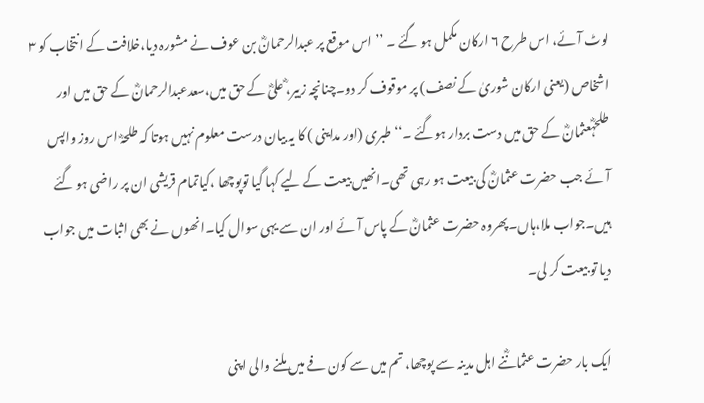لوٹ آئے، اس طرح ۶ ارکان مکمل ہو گئے ۔ ’’اس موقع پر عبدالرحمانؓ بن عوف نے مشورہ دیا،خلافت کے انتخاب کو ۳ اشخاص (یعنی ارکان شوریٰ کے نصف) پر موقوف کر دو۔چنانچہ زبیر،ؓ علیؓ کے حق میں،سعدعبدالرحمانؓ کے حق میں اور طلحہؓعثمانؓ کے حق میں دست بردار ہوگئے ۔‘‘طبری (اور مداینی ) کا یہ بیان درست معلوم نہیں ہوتا کہ طلحہؓ اس روز واپس آئے جب حضرت عثمانؓ کی بیعت ہو رہی تھی۔انھیں بیعت کے لیے کہا گیا توپوچھا ،کیاتمام قریشی ان پر راضی ہو گئے ہیں۔جواب ملا،ہاں۔پھروہ حضرت عثمانؓ کے پاس آئے اور ان سے یہی سوال کیا۔انھوں نے بھی اثبات میں جواب دیا تو بیعت کر لی۔

ایک بار حضرت عثمانؓنے اہل مدینہ سے پوچھا، تم میں سے کون فے میں ملنے والی اپنی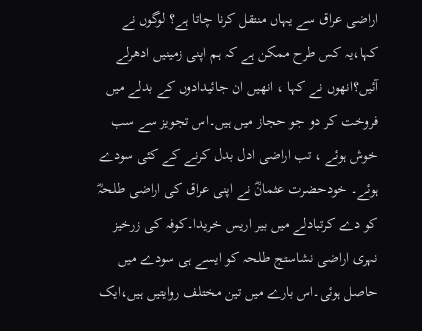اراضی عراق سے یہاں منتقل کرنا چاتا ہے؟ لوگوں نے کہا،یہ کس طرح ممکن ہے کہ ہم اپنی زمینیں ادھرلے آئیں؟انھوں نے کہا ، انھیں ان جائیدادوں کے بدلے میں فروخت کر دو جو حجاز میں ہیں۔اس تجویز سے سب خوش ہوئے ، تب اراضی ادل بدل کرنے کے کئی سودے ہوئے۔ خودحضرت عثمانؓ نے اپنی عراق کی اراضی طلحہؓ کو دے کرتبادلے میں بیر اریس خریدا۔کوفہ کی زرخیز نہری اراضی نشاستج طلحہ کو ایسے ہی سودے میں حاصل ہوئی۔اس بارے میں تین مختلف روایتیں ہیں،ایک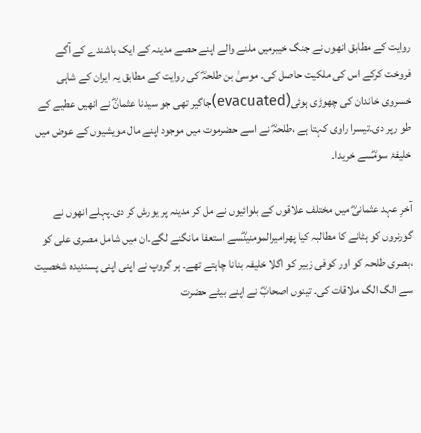روایت کے مطابق انھوں نے جنگ خیبرمیں ملنے والے اپنے حصے مدینہ کے ایک باشندے کے آگے فروخت کرکے اس کی ملکیت حاصل کی۔ موسیٰ بن طلحہؓ کی روایت کے مطابق یہ ایران کے شاہی خسروی خاندان کی چھوڑی ہوئی(evacuated)جاگیر تھی جو سیدنا عثمانؓ نے انھیں عطیے کے طو رپر دی۔تیسرا راوی کہتا ہے ،طلحہؓ نے اسے حضرموت میں موجود اپنے مال مویشیوں کے عوض میں خلیفۂ سومؓسے خریدا۔

آخرِ عہد عثمانیؓ میں مختلف علاقوں کے بلوائیوں نے مل کر مدینہ پر یورش کر دی۔پہلے انھوں نے گورنروں کو ہٹانے کا مطالبہ کیا پھرامیرالمومنینؓسے استعفا مانگنے لگے۔ان میں شامل مصری علی کو ،بصری طلحہ کو اور کوفی زبیر کو اگلا خلیفہ بنانا چاہتے تھے۔ ہر گروپ نے اپنی اپنی پسندیدہ شخصیت سے الگ الگ ملاقات کی۔ تینوں اصحابؓ نے اپنے بیٹے حضرت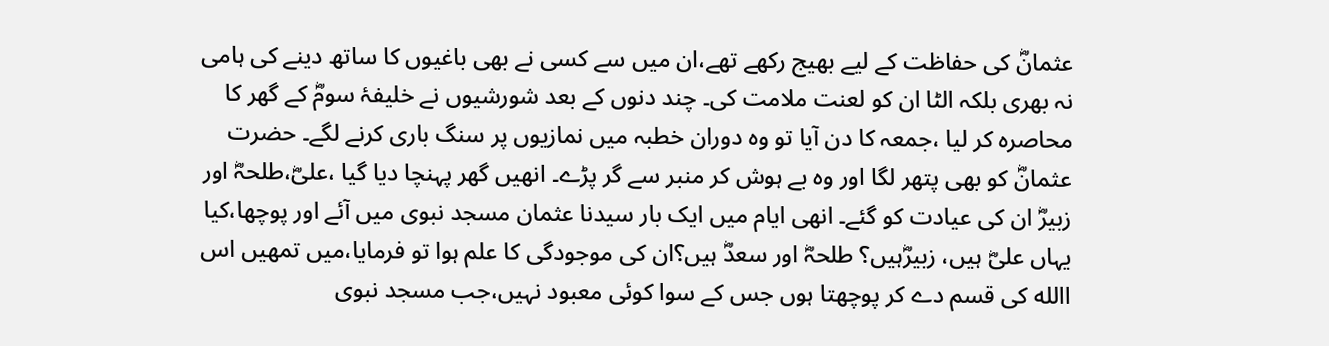عثمانؓ کی حفاظت کے لیے بھیج رکھے تھے،ان میں سے کسی نے بھی باغیوں کا ساتھ دینے کی ہامی نہ بھری بلکہ الٹا ان کو لعنت ملامت کی۔ چند دنوں کے بعد شورشیوں نے خلیفۂ سومؓ کے گھر کا محاصرہ کر لیا ،جمعہ کا دن آیا تو وہ دوران خطبہ میں نمازیوں پر سنگ باری کرنے لگے۔ حضرت عثمانؓ کو بھی پتھر لگا اور وہ بے ہوش کر منبر سے گر پڑے۔ انھیں گھر پہنچا دیا گیا ،علیؓ،طلحہؓ اور زبیرؓ ان کی عیادت کو گئے۔ انھی ایام میں ایک بار سیدنا عثمان مسجد نبوی میں آئے اور پوچھا،کیا یہاں علیؓ ہیں، زبیرؓہیں؟ طلحہؓ اور سعدؓ ہیں؟ان کی موجودگی کا علم ہوا تو فرمایا،میں تمھیں اس االله کی قسم دے کر پوچھتا ہوں جس کے سوا کوئی معبود نہیں،جب مسجد نبوی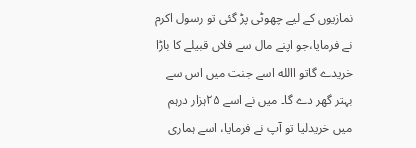نمازیوں کے لیے چھوٹی پڑ گئی تو رسول اکرم نے فرمایا،جو اپنے مال سے فلاں قبیلے کا باڑا خریدے گاتو االله اسے جنت میں اس سے بہتر گھر دے گا۔ میں نے اسے ۲۵ہزار درہم میں خریدلیا تو آپ نے فرمایا، اسے ہماری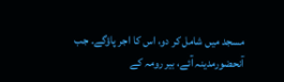مسجد میں شامل کر دو، اس کا اجر پاؤگے۔ جب آنحضورمدینہ آئے، بیر رومہ کے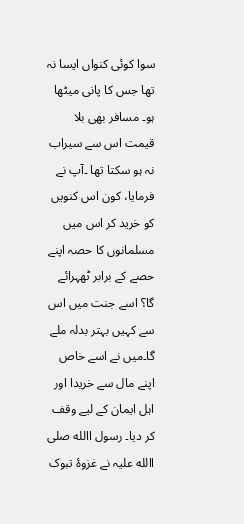سوا کوئی کنواں ایسا نہ تھا جس کا پانی میٹھا ہو۔ مسافر بھی بلا قیمت اس سے سیراب نہ ہو سکتا تھا ۔آپ نے فرمایا، کون اس کنویں کو خرید کر اس میں مسلمانوں کا حصہ اپنے حصے کے برابر ٹھہرائے گا؟ اسے جنت میں اس سے کہیں بہتر بدلہ ملے گا۔میں نے اسے خاص اپنے مال سے خریدا اور اہل ایمان کے لیے وقف کر دیا۔ رسول االله صلی االله علیہ نے غزوۂ تبوک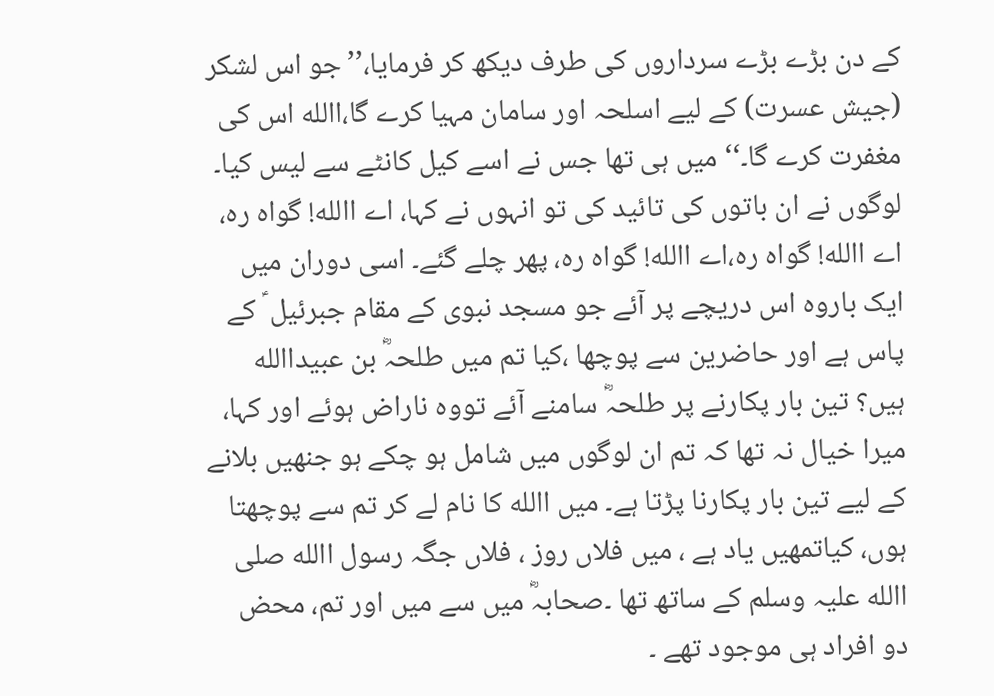کے دن بڑے بڑے سرداروں کی طرف دیکھ کر فرمایا،’’جو اس لشکر (جیش عسرت) کے لیے اسلحہ اور سامان مہیا کرے گا،االله اس کی مغفرت کرے گا۔‘‘ میں ہی تھا جس نے اسے کیل کانٹے سے لیس کیا۔ لوگوں نے ان باتوں کی تائید کی تو انہوں نے کہا، اے االله! گواہ رہ، اے االله! گواہ رہ،اے االله! گواہ رہ، پھر چلے گئے۔ اسی دوران میں ایک باروہ اس دریچے پر آئے جو مسجد نبوی کے مقام جبرئیل ؑ کے پاس ہے اور حاضرین سے پوچھا ،کیا تم میں طلحہؓ بن عبیداالله ہیں؟ تین بار پکارنے پر طلحہؓ سامنے آئے تووہ ناراض ہوئے اور کہا، میرا خیال نہ تھا کہ تم ان لوگوں میں شامل ہو چکے ہو جنھیں بلانے کے لیے تین بار پکارنا پڑتا ہے۔ میں االله کا نام لے کر تم سے پوچھتا ہوں، کیاتمھیں یاد ہے ، میں فلاں روز ، فلاں جگہ رسول االله صلی االله علیہ وسلم کے ساتھ تھا ۔صحابہؓ میں سے میں اور تم، محض دو افراد ہی موجود تھے ۔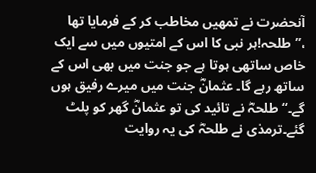آنحضرت نے تمھیں مخاطب کر کے فرمایا تھا ،’’طلحہ!ہر نبی کا اس کے امتیوں میں سے ایک خاص ساتھی ہوتا ہے جو جنت میں بھی اس کے ساتھ رہے گا۔ عثمانؓ جنت میں میرے رفیق ہوں گے۔‘‘ طلحہؓ نے تائید کی تو عثمانؓ گھر کو پلٹ گئے۔ترمذی نے طلحہؓ کی یہ روایت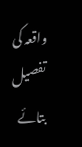واقعہ کی تفصیل بتائے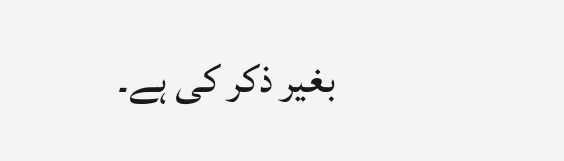بغیر ذکر کی ہے۔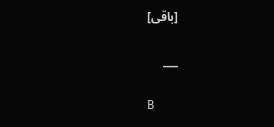[باقی]

___

B